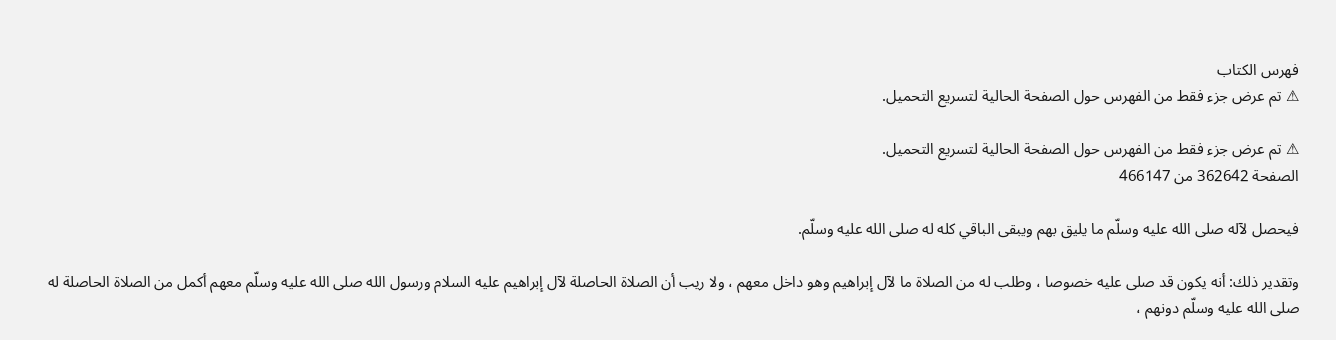فهرس الكتاب
⚠ تم عرض جزء فقط من الفهرس حول الصفحة الحالية لتسريع التحميل.

⚠ تم عرض جزء فقط من الفهرس حول الصفحة الحالية لتسريع التحميل.
الصفحة 362642 من 466147

فيحصل لآله صلى الله عليه وسلّم ما يليق بهم ويبقى الباقي كله له صلى الله عليه وسلّم.

وتقدير ذلك: أنه يكون قد صلى عليه خصوصا ، وطلب له من الصلاة ما لآل إبراهيم وهو داخل معهم ، ولا ريب أن الصلاة الحاصلة لآل إبراهيم عليه السلام ورسول الله صلى الله عليه وسلّم معهم أكمل من الصلاة الحاصلة له صلى الله عليه وسلّم دونهم ،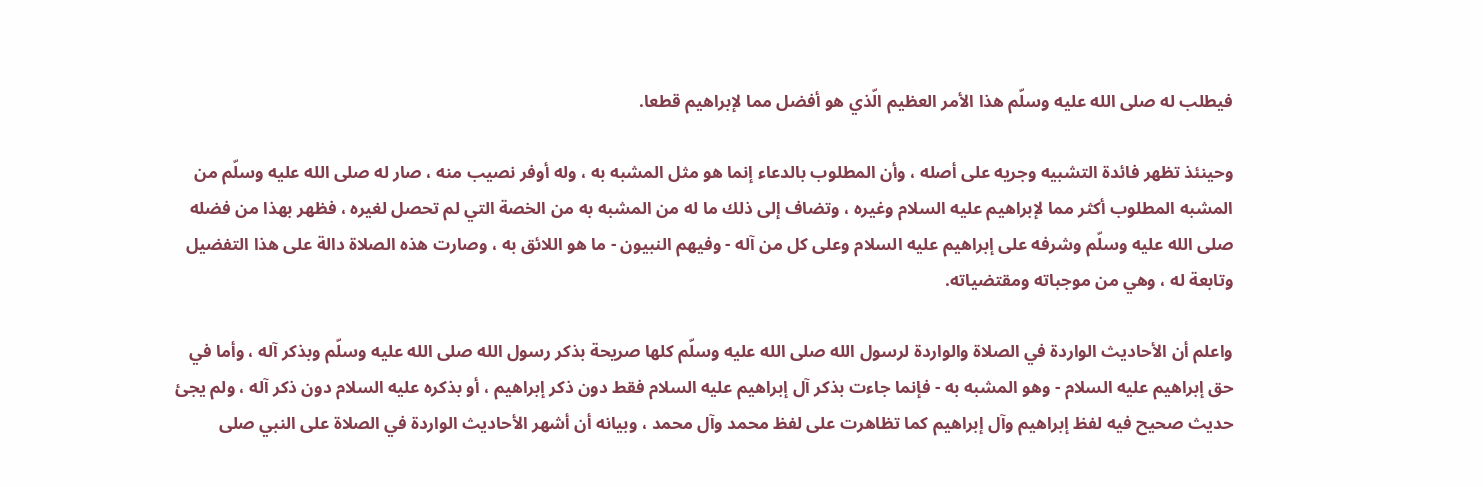فيطلب له صلى الله عليه وسلّم هذا الأمر العظيم الّذي هو أفضل مما لإبراهيم قطعا.

وحينئذ تظهر فائدة التشبيه وجريه على أصله ، وأن المطلوب بالدعاء إنما هو مثل المشبه به ، وله أوفر نصيب منه ، صار له صلى الله عليه وسلّم من المشبه المطلوب أكثر مما لإبراهيم عليه السلام وغيره ، وتضاف إلى ذلك ما له من المشبه به من الخصة التي لم تحصل لغيره ، فظهر بهذا من فضله صلى الله عليه وسلّم وشرفه على إبراهيم عليه السلام وعلى كل من آله - وفيهم النبيون - ما هو اللائق به ، وصارت هذه الصلاة دالة على هذا التفضيل وتابعة له ، وهي من موجباته ومقتضياته.

واعلم أن الأحاديث الواردة في الصلاة والواردة لرسول الله صلى الله عليه وسلّم كلها صريحة بذكر رسول الله صلى الله عليه وسلّم وبذكر آله ، وأما في حق إبراهيم عليه السلام - وهو المشبه به - فإنما جاءت بذكر آل إبراهيم عليه السلام فقط دون ذكر إبراهيم ، أو بذكره عليه السلام دون ذكر آله ، ولم يجئ حديث صحيح فيه لفظ إبراهيم وآل إبراهيم كما تظاهرت على لفظ محمد وآل محمد ، وبيانه أن أشهر الأحاديث الواردة في الصلاة على النبي صلى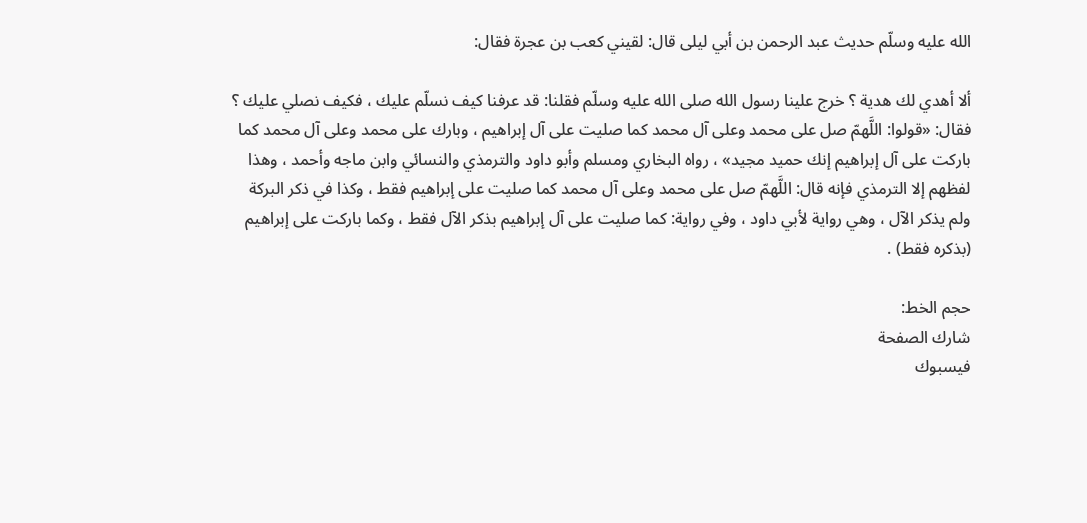الله عليه وسلّم حديث عبد الرحمن بن أبي ليلى قال: لقيني كعب بن عجرة فقال:

ألا أهدي لك هدية ؟ خرج علينا رسول الله صلى الله عليه وسلّم فقلنا: قد عرفنا كيف نسلّم عليك ، فكيف نصلي عليك ؟ فقال: «قولوا: اللَّهمّ صل على محمد وعلى آل محمد كما صليت على آل إبراهيم ، وبارك على محمد وعلى آل محمد كما باركت على آل إبراهيم إنك حميد مجيد» ، رواه البخاري ومسلم وأبو داود والترمذي والنسائي وابن ماجه وأحمد ، وهذا لفظهم إلا الترمذي فإنه قال: اللَّهمّ صل على محمد وعلى آل محمد كما صليت على إبراهيم فقط ، وكذا في ذكر البركة ولم يذكر الآل ، وهي رواية لأبي داود ، وفي رواية: كما صليت على آل إبراهيم بذكر الآل فقط ، وكما باركت على إبراهيم (بذكره فقط) .

حجم الخط:
شارك الصفحة
فيسبوك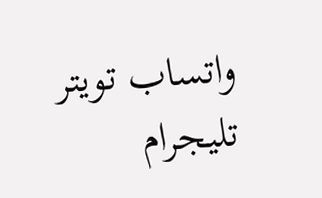واتساب تويتر تليجرام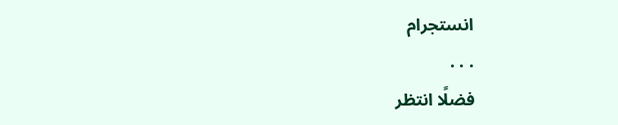انستجرام
. . .
فضلًا انتظر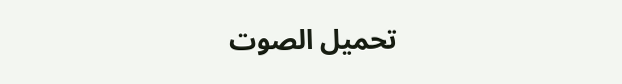تحميل الصوت